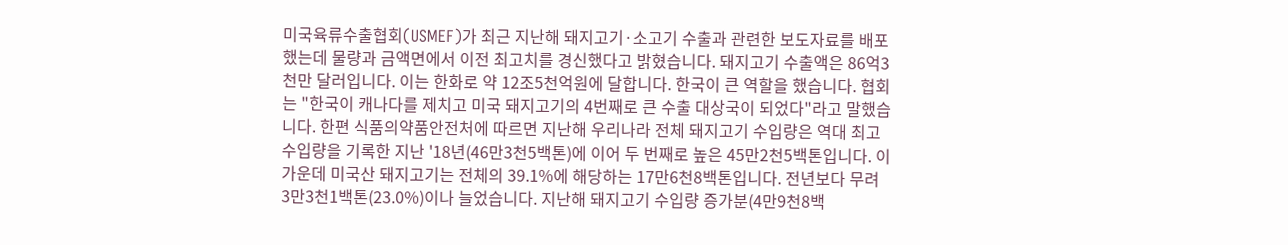미국육류수출협회(USMEF)가 최근 지난해 돼지고기·소고기 수출과 관련한 보도자료를 배포했는데 물량과 금액면에서 이전 최고치를 경신했다고 밝혔습니다. 돼지고기 수출액은 86억3천만 달러입니다. 이는 한화로 약 12조5천억원에 달합니다. 한국이 큰 역할을 했습니다. 협회는 "한국이 캐나다를 제치고 미국 돼지고기의 4번째로 큰 수출 대상국이 되었다"라고 말했습니다. 한편 식품의약품안전처에 따르면 지난해 우리나라 전체 돼지고기 수입량은 역대 최고 수입량을 기록한 지난 '18년(46만3천5백톤)에 이어 두 번째로 높은 45만2천5백톤입니다. 이 가운데 미국산 돼지고기는 전체의 39.1%에 해당하는 17만6천8백톤입니다. 전년보다 무려 3만3천1백톤(23.0%)이나 늘었습니다. 지난해 돼지고기 수입량 증가분(4만9천8백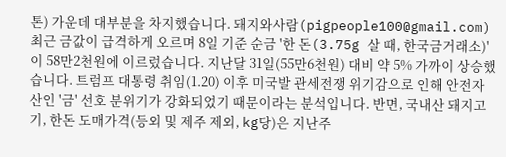톤) 가운데 대부분을 차지했습니다. 돼지와사람(pigpeople100@gmail.com)
최근 금값이 급격하게 오르며 8일 기준 순금 '한 돈(3.75g 살 때, 한국금거래소)'이 58만2천원에 이르렀습니다. 지난달 31일(55만6천원) 대비 약 5% 가까이 상승했습니다. 트럼프 대통령 취임(1.20) 이후 미국발 관세전쟁 위기감으로 인해 안전자산인 '금' 선호 분위기가 강화되었기 때문이라는 분석입니다. 반면, 국내산 돼지고기, 한돈 도매가격(등외 및 제주 제외, kg당)은 지난주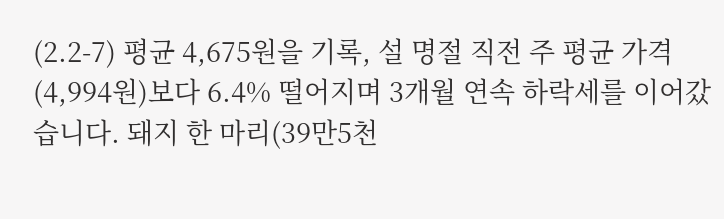(2.2-7) 평균 4,675원을 기록, 설 명절 직전 주 평균 가격(4,994원)보다 6.4% 떨어지며 3개월 연속 하락세를 이어갔습니다. 돼지 한 마리(39만5천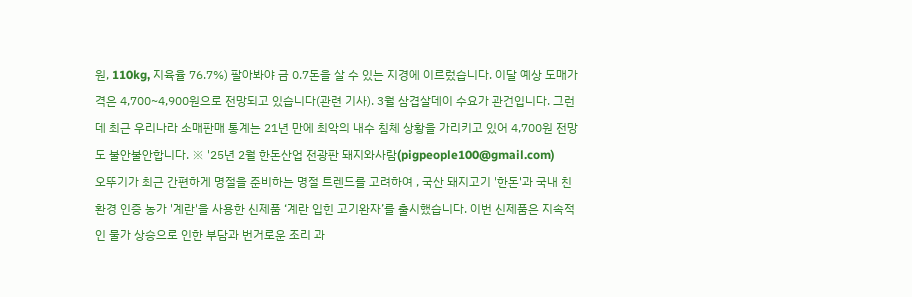원, 110kg, 지육율 76.7%) 팔아봐야 금 0.7돈을 살 수 있는 지경에 이르렀습니다. 이달 예상 도매가격은 4,700~4,900원으로 전망되고 있습니다(관련 기사). 3월 삼겹살데이 수요가 관건입니다. 그런데 최근 우리나라 소매판매 통계는 21년 만에 최악의 내수 침체 상황을 가리키고 있어 4,700원 전망도 불안불안합니다. ※ '25년 2월 한돈산업 전광판 돼지와사람(pigpeople100@gmail.com)
오뚜기가 최근 간편하게 명절을 준비하는 명절 트렌드를 고려하여 , 국산 돼지고기 '한돈'과 국내 친환경 인증 농가 '계란'을 사용한 신제품 ‘계란 입힌 고기완자’를 출시했습니다. 이번 신제품은 지속적인 물가 상승으로 인한 부담과 번거로운 조리 과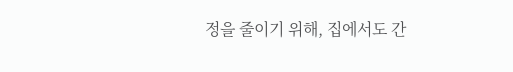정을 줄이기 위해, 집에서도 간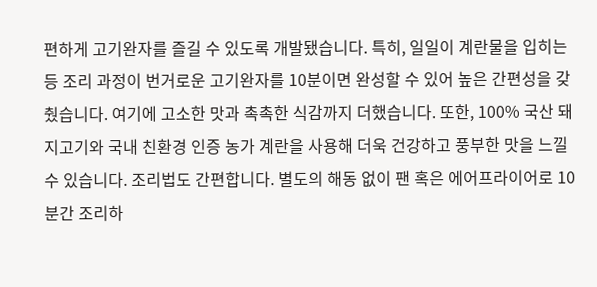편하게 고기완자를 즐길 수 있도록 개발됐습니다. 특히, 일일이 계란물을 입히는 등 조리 과정이 번거로운 고기완자를 10분이면 완성할 수 있어 높은 간편성을 갖췄습니다. 여기에 고소한 맛과 촉촉한 식감까지 더했습니다. 또한, 100% 국산 돼지고기와 국내 친환경 인증 농가 계란을 사용해 더욱 건강하고 풍부한 맛을 느낄 수 있습니다. 조리법도 간편합니다. 별도의 해동 없이 팬 혹은 에어프라이어로 10분간 조리하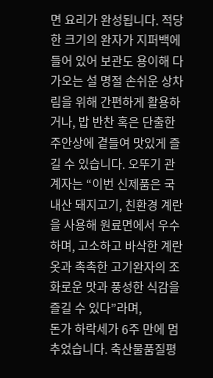면 요리가 완성됩니다. 적당한 크기의 완자가 지퍼백에 들어 있어 보관도 용이해 다가오는 설 명절 손쉬운 상차림을 위해 간편하게 활용하거나, 밥 반찬 혹은 단출한 주안상에 곁들여 맛있게 즐길 수 있습니다. 오뚜기 관계자는 “이번 신제품은 국내산 돼지고기, 친환경 계란을 사용해 원료면에서 우수하며, 고소하고 바삭한 계란옷과 촉촉한 고기완자의 조화로운 맛과 풍성한 식감을 즐길 수 있다”라며,
돈가 하락세가 6주 만에 멈추었습니다. 축산물품질평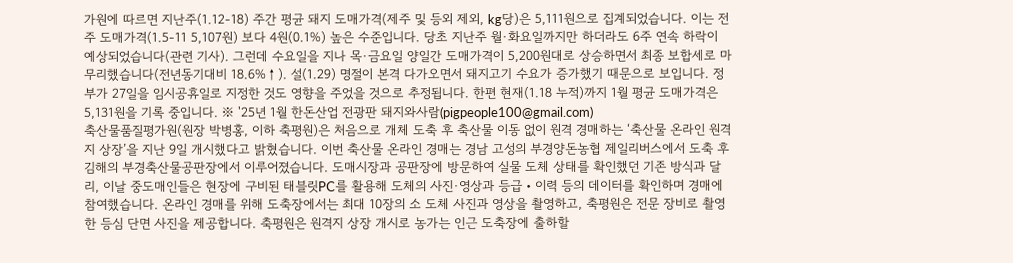가원에 따르면 지난주(1.12-18) 주간 평균 돼지 도매가격(제주 및 등외 제외, kg당)은 5,111원으로 집계되었습니다. 이는 전주 도매가격(1.5-11 5,107원) 보다 4원(0.1%) 높은 수준입니다. 당초 지난주 월·화요일까지만 하더라도 6주 연속 하락이 예상되었습니다(관련 기사). 그런데 수요일을 지나 목·금요일 양일간 도매가격이 5,200원대로 상승하면서 최종 보합세로 마무리했습니다(전년동기대비 18.6%↑). 설(1.29) 명절이 본격 다가오면서 돼지고기 수요가 증가했기 때문으로 보입니다. 정부가 27일을 임시공휴일로 지정한 것도 영향을 주었을 것으로 추정됩니다. 한편 현재(1.18 누적)까지 1월 평균 도매가격은 5,131원을 기록 중입니다. ※ '25년 1월 한돈산업 전광판 돼지와사람(pigpeople100@gmail.com)
축산물품질평가원(원장 박병홍, 이하 축평원)은 처음으로 개체 도축 후 축산물 이동 없이 원격 경매하는 ‘축산물 온라인 원격지 상장’을 지난 9일 개시했다고 밝혔습니다. 이번 축산물 온라인 경매는 경남 고성의 부경양돈농협 제일리버스에서 도축 후 김해의 부경축산물공판장에서 이루어졌습니다. 도매시장과 공판장에 방문하여 실물 도체 상태를 확인했던 기존 방식과 달리, 이날 중도매인들은 현장에 구비된 태블릿PC를 활용해 도체의 사진·영상과 등급・이력 등의 데이터를 확인하며 경매에 참여했습니다. 온라인 경매를 위해 도축장에서는 최대 10장의 소 도체 사진과 영상을 촬영하고, 축평원은 전문 장비로 촬영한 등심 단면 사진을 제공합니다. 축평원은 원격지 상장 개시로 농가는 인근 도축장에 출하할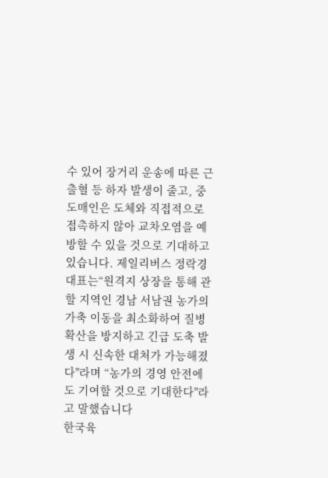수 있어 장거리 운송에 따른 근출혈 등 하자 발생이 줄고, 중도매인은 도체와 직접적으로 접촉하지 않아 교차오염을 예방할 수 있을 것으로 기대하고 있습니다. 제일리버스 정락경 대표는“원격지 상장을 통해 관할 지역인 경남 서남권 농가의 가축 이동을 최소화하여 질병 확산을 방지하고 긴급 도축 발생 시 신속한 대처가 가능해졌다"라며 “농가의 경영 안전에도 기여할 것으로 기대한다"라고 말했습니다
한국육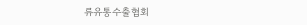류유통수출협회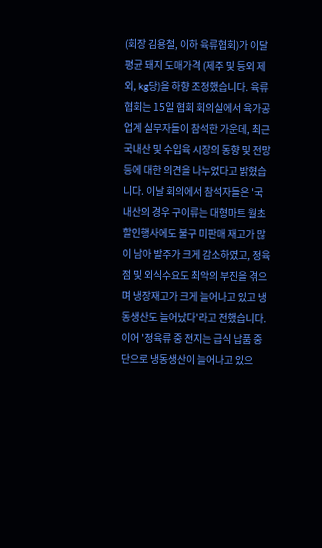(회장 김용철, 이하 육류협회)가 이달 평균 돼지 도매가격 (제주 및 등외 제외, kg당)을 하향 조정했습니다. 육류협회는 15일 협회 회의실에서 육가공업계 실무자들이 참석한 가운데, 최근 국내산 및 수입육 시장의 동향 및 전망 등에 대한 의견을 나누었다고 밝혔습니다. 이날 회의에서 참석자들은 '국내산의 경우 구이류는 대형마트 월초 할인행사에도 불구 미판매 재고가 많이 남아 발주가 크게 감소하였고, 정육점 및 외식수요도 최악의 부진을 겪으며 냉장재고가 크게 늘어나고 있고 냉동생산도 늘어났다'라고 전했습니다. 이어 '정육류 중 전지는 급식 납품 중단으로 냉동생산이 늘어나고 있으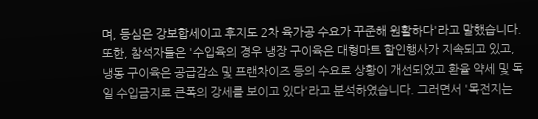며, 등심은 강보합세이고 후지도 2차 육가공 수요가 꾸준해 원활하다'라고 말했습니다. 또한, 참석자들은 '수입육의 경우 냉장 구이육은 대형마트 할인행사가 지속되고 있고, 냉동 구이육은 공급감소 및 프랜차이즈 등의 수요로 상황이 개선되었고 환율 약세 및 독일 수입금지로 큰폭의 강세를 보이고 있다'라고 분석하였습니다. 그러면서 '목전지는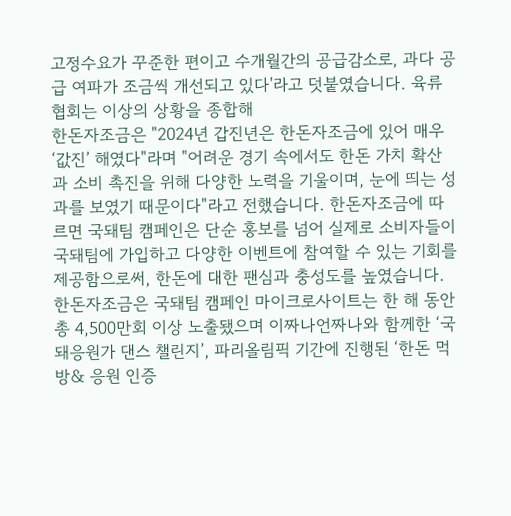고정수요가 꾸준한 편이고 수개월간의 공급감소로, 과다 공급 여파가 조금씩 개선되고 있다'라고 덧붙였습니다. 육류협회는 이상의 상황을 종합해
한돈자조금은 "2024년 갑진년은 한돈자조금에 있어 매우 ‘값진’ 해였다"라며 "어려운 경기 속에서도 한돈 가치 확산과 소비 촉진을 위해 다양한 노력을 기울이며, 눈에 띄는 성과를 보였기 때문이다"라고 전했습니다. 한돈자조금에 따르면 국돼팀 캠페인은 단순 홍보를 넘어 실제로 소비자들이 국돼팀에 가입하고 다양한 이벤트에 참여할 수 있는 기회를 제공함으로써, 한돈에 대한 팬심과 충성도를 높였습니다. 한돈자조금은 국돼팀 캠페인 마이크로사이트는 한 해 동안 총 4,500만회 이상 노출됐으며 이짜나언짜나와 함께한 ‘국돼응원가 댄스 챌린지’, 파리올림픽 기간에 진행된 ‘한돈 먹방& 응원 인증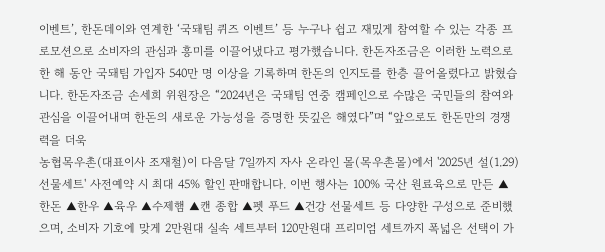이벤트’, 한돈데이와 연계한 ‘국돼팀 퀴즈 이벤트’ 등 누구나 쉽고 재밌게 참여할 수 있는 각종 프로모션으로 소비자의 관심과 흥미를 이끌어냈다고 평가했습니다. 한돈자조금은 이러한 노력으로 한 해 동안 국돼팀 가입자 540만 명 이상을 기록하며 한돈의 인지도를 한층 끌어올렸다고 밝혔습니다. 한돈자조금 손세희 위원장은 “2024년은 국돼팀 연중 캠페인으로 수많은 국민들의 참여와 관심을 이끌어내며 한돈의 새로운 가능성을 증명한 뜻깊은 해였다”며 “앞으로도 한돈만의 경쟁력을 더욱
농협목우촌(대표이사 조재철)이 다음달 7일까지 자사 온라인 몰(목우촌몰)에서 '2025년 설(1.29) 선물세트' 사전예약 시 최대 45% 할인 판매합니다. 이번 행사는 100% 국산 원료육으로 만든 ▲한돈 ▲한우 ▲육우 ▲수제햄 ▲캔 종합 ▲펫 푸드 ▲건강 선물세트 등 다양한 구성으로 준비했으며, 소비자 기호에 맞게 2만원대 실속 세트부터 120만원대 프리미엄 세트까지 폭넓은 선택이 가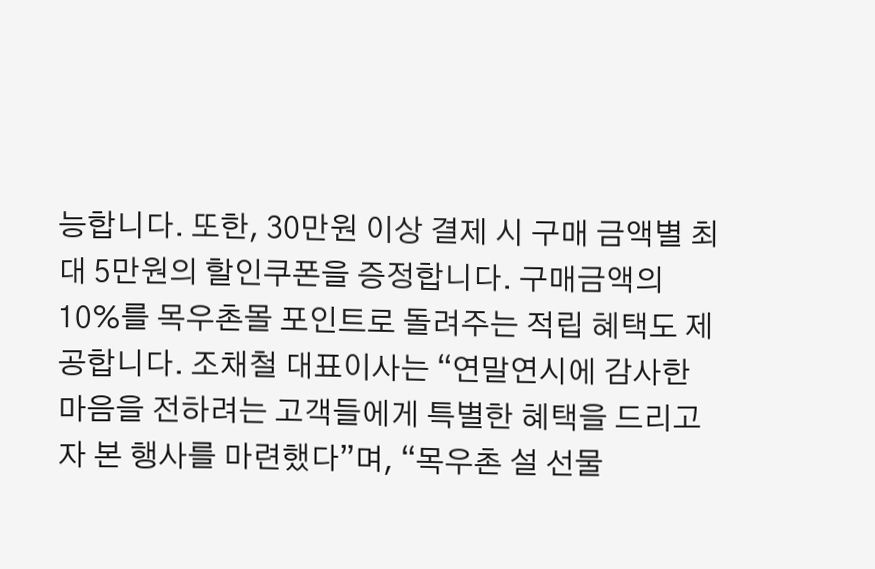능합니다. 또한, 30만원 이상 결제 시 구매 금액별 최대 5만원의 할인쿠폰을 증정합니다. 구매금액의 10%를 목우촌몰 포인트로 돌려주는 적립 혜택도 제공합니다. 조채철 대표이사는 “연말연시에 감사한 마음을 전하려는 고객들에게 특별한 혜택을 드리고자 본 행사를 마련했다”며, “목우촌 설 선물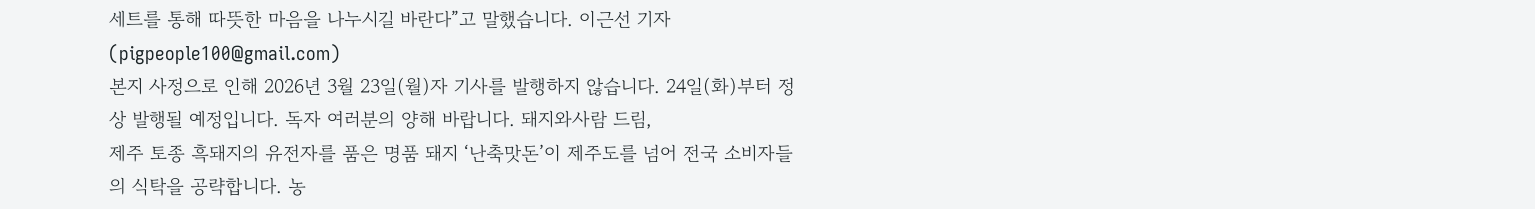세트를 통해 따뜻한 마음을 나누시길 바란다”고 말했습니다. 이근선 기자(pigpeople100@gmail.com)
본지 사정으로 인해 2026년 3월 23일(월)자 기사를 발행하지 않습니다. 24일(화)부터 정상 발행될 예정입니다. 독자 여러분의 양해 바랍니다. 돼지와사람 드림,
제주 토종 흑돼지의 유전자를 품은 명품 돼지 ‘난축맛돈’이 제주도를 넘어 전국 소비자들의 식탁을 공략합니다. 농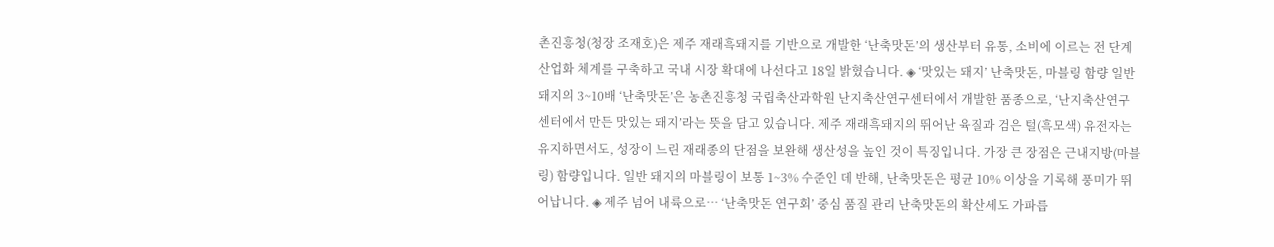촌진흥청(청장 조재호)은 제주 재래흑돼지를 기반으로 개발한 ‘난축맛돈’의 생산부터 유통, 소비에 이르는 전 단계 산업화 체계를 구축하고 국내 시장 확대에 나선다고 18일 밝혔습니다. ◈ ‘맛있는 돼지’ 난축맛돈, 마블링 함량 일반 돼지의 3~10배 ‘난축맛돈’은 농촌진흥청 국립축산과학원 난지축산연구센터에서 개발한 품종으로, ‘난지축산연구센터에서 만든 맛있는 돼지’라는 뜻을 담고 있습니다. 제주 재래흑돼지의 뛰어난 육질과 검은 털(흑모색) 유전자는 유지하면서도, 성장이 느린 재래종의 단점을 보완해 생산성을 높인 것이 특징입니다. 가장 큰 장점은 근내지방(마블링) 함량입니다. 일반 돼지의 마블링이 보통 1~3% 수준인 데 반해, 난축맛돈은 평균 10% 이상을 기록해 풍미가 뛰어납니다. ◈ 제주 넘어 내륙으로… ‘난축맛돈 연구회’ 중심 품질 관리 난축맛돈의 확산세도 가파릅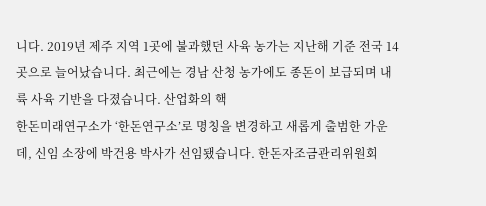니다. 2019년 제주 지역 1곳에 불과했던 사육 농가는 지난해 기준 전국 14곳으로 늘어났습니다. 최근에는 경남 산청 농가에도 종돈이 보급되며 내륙 사육 기반을 다졌습니다. 산업화의 핵
한돈미래연구소가 ‘한돈연구소’로 명칭을 변경하고 새롭게 출범한 가운데, 신임 소장에 박건용 박사가 선임됐습니다. 한돈자조금관리위원회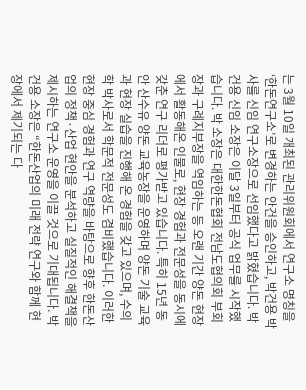는 3월 10일 개최된 관리위원회에서 연구소 명칭을 ‘한돈연구소’로 변경하는 안건을 승인하고, 박건용 박사를 신임 연구소장으로 선임했다고 밝혔습니다. 박건용 신임 소장은 이달 3일부터 공식 업무를 시작했습니다. 박 소장은 대한한돈협회 전남도협의회 부회장과 구례지부장을 역임하는 등 오랜 기간 양돈 현장에서 활동해온 인물로, 현장 경험과 전문성을 동시에 갖춘 연구 리더로 평가받고 있습니다. 특히 15년 동안 산수유 양돈 교육농장을 운영하며 양돈 기술 교육과 현장 실습을 진행해 온 경험을 갖고 있으며, 수의학 박사로서 학문적 전문성도 겸비했습니다. 이러한 현장 중심 경험과 연구 역량을 바탕으로 향후 한돈산업의 정책·산업 현안을 분석하고 실질적인 해결책을 제시하는 연구소 운영을 이끌 것으로 기대됩니다. 박건용 소장은 “한돈산업의 미래 전략 연구와 함께 현장에서 제기되는 다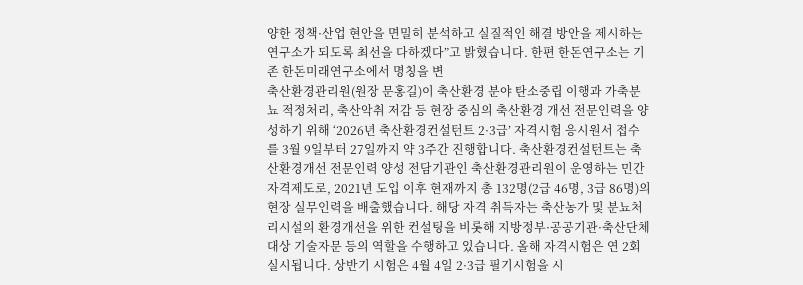양한 정책·산업 현안을 면밀히 분석하고 실질적인 해결 방안을 제시하는 연구소가 되도록 최선을 다하겠다”고 밝혔습니다. 한편 한돈연구소는 기존 한돈미래연구소에서 명칭을 변
축산환경관리원(원장 문홍길)이 축산환경 분야 탄소중립 이행과 가축분뇨 적정처리, 축산악취 저감 등 현장 중심의 축산환경 개선 전문인력을 양성하기 위해 ‘2026년 축산환경컨설턴트 2·3급’ 자격시험 응시원서 접수를 3월 9일부터 27일까지 약 3주간 진행합니다. 축산환경컨설턴트는 축산환경개선 전문인력 양성 전담기관인 축산환경관리원이 운영하는 민간 자격제도로, 2021년 도입 이후 현재까지 총 132명(2급 46명, 3급 86명)의 현장 실무인력을 배출했습니다. 해당 자격 취득자는 축산농가 및 분뇨처리시설의 환경개선을 위한 컨설팅을 비롯해 지방정부·공공기관·축산단체 대상 기술자문 등의 역할을 수행하고 있습니다. 올해 자격시험은 연 2회 실시됩니다. 상반기 시험은 4월 4일 2·3급 필기시험을 시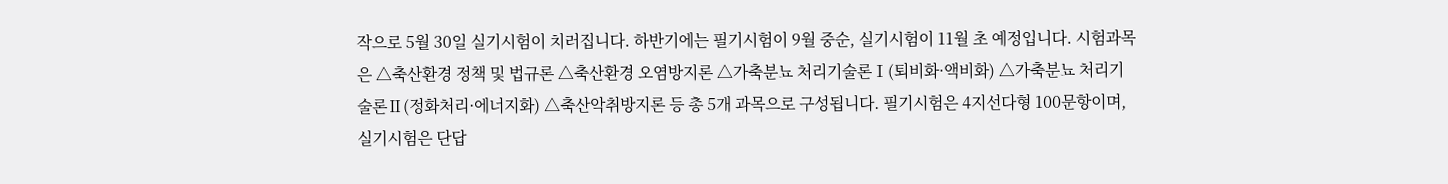작으로 5월 30일 실기시험이 치러집니다. 하반기에는 필기시험이 9월 중순, 실기시험이 11월 초 예정입니다. 시험과목은 △축산환경 정책 및 법규론 △축산환경 오염방지론 △가축분뇨 처리기술론Ⅰ(퇴비화·액비화) △가축분뇨 처리기술론Ⅱ(정화처리·에너지화) △축산악취방지론 등 총 5개 과목으로 구성됩니다. 필기시험은 4지선다형 100문항이며, 실기시험은 단답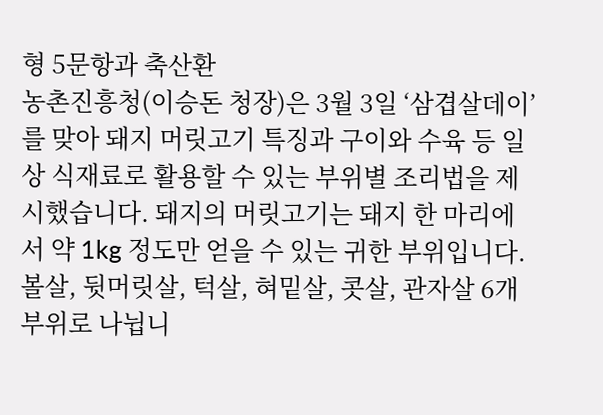형 5문항과 축산환
농촌진흥청(이승돈 청장)은 3월 3일 ‘삼겹살데이’를 맞아 돼지 머릿고기 특징과 구이와 수육 등 일상 식재료로 활용할 수 있는 부위별 조리법을 제시했습니다. 돼지의 머릿고기는 돼지 한 마리에서 약 1kg 정도만 얻을 수 있는 귀한 부위입니다. 볼살, 뒷머릿살, 턱살, 혀밑살, 콧살, 관자살 6개 부위로 나뉩니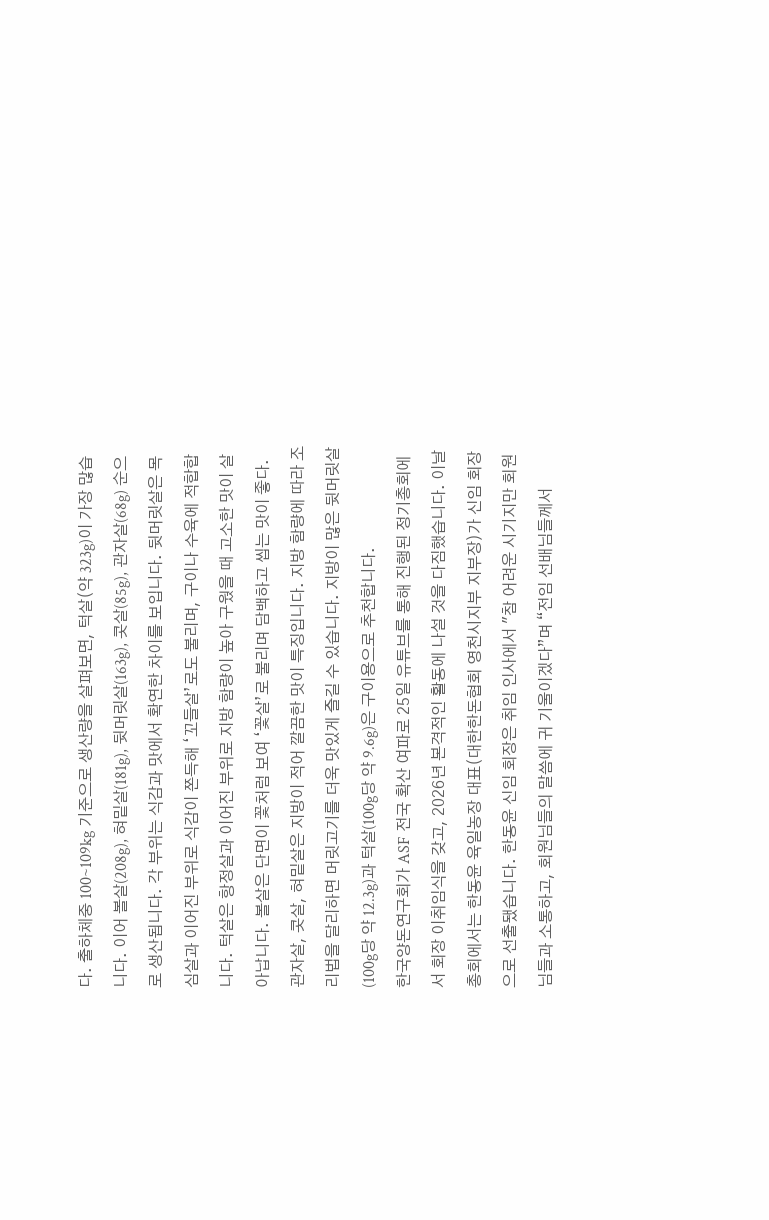다. 출하체중 100~109kg 기준으로 생산량을 살펴보면, 턱살(약 323g)이 가장 많습니다. 이어 볼살(208g), 혀밑살(181g), 뒷머릿살(163g), 콧살(85g), 관자살(68g) 순으로 생산됩니다. 각 부위는 식감과 맛에서 확연한 차이를 보입니다. 뒷머릿살은 목심살과 이어진 부위로 식감이 쫀득해 ‘꼬들살’로도 불리며, 구이나 수육에 적합합니다. 턱살은 항정살과 이어진 부위로 지방 함량이 높아 구웠을 때 고소한 맛이 살아납니다. 볼살은 단면이 꽃처럼 보여 ‘꽃살’로 불리며 담백하고 씹는 맛이 좋다. 관자살, 콧살, 혀밑살은 지방이 적어 깔끔한 맛이 특징입니다. 지방 함량에 따라 조리법을 달리하면 머릿고기를 더욱 맛있게 즐길 수 있습니다. 지방이 많은 뒷머릿살(100g당 약 12.3g)과 턱살(100g당 약 9.6g)은 구이용으로 추천합니다.
한국양돈연구회가 ASF 전국 확산 여파로 25일 유튜브를 통해 진행된 정기총회에서 회장 이취임식을 갖고, 2026년 본격적인 활동에 나설 것을 다짐했습니다. 이날 총회에서는 한동윤 육일농장 대표(대한한돈협회 영천시지부 지부장)가 신임 회장으로 선출됐습니다. 한동윤 신임 회장은 취임 인사에서 "참 어려운 시기지만 회원님들과 소통하고, 회원님들의 말씀에 귀 기울이겠다”며 “전임 선배님들께서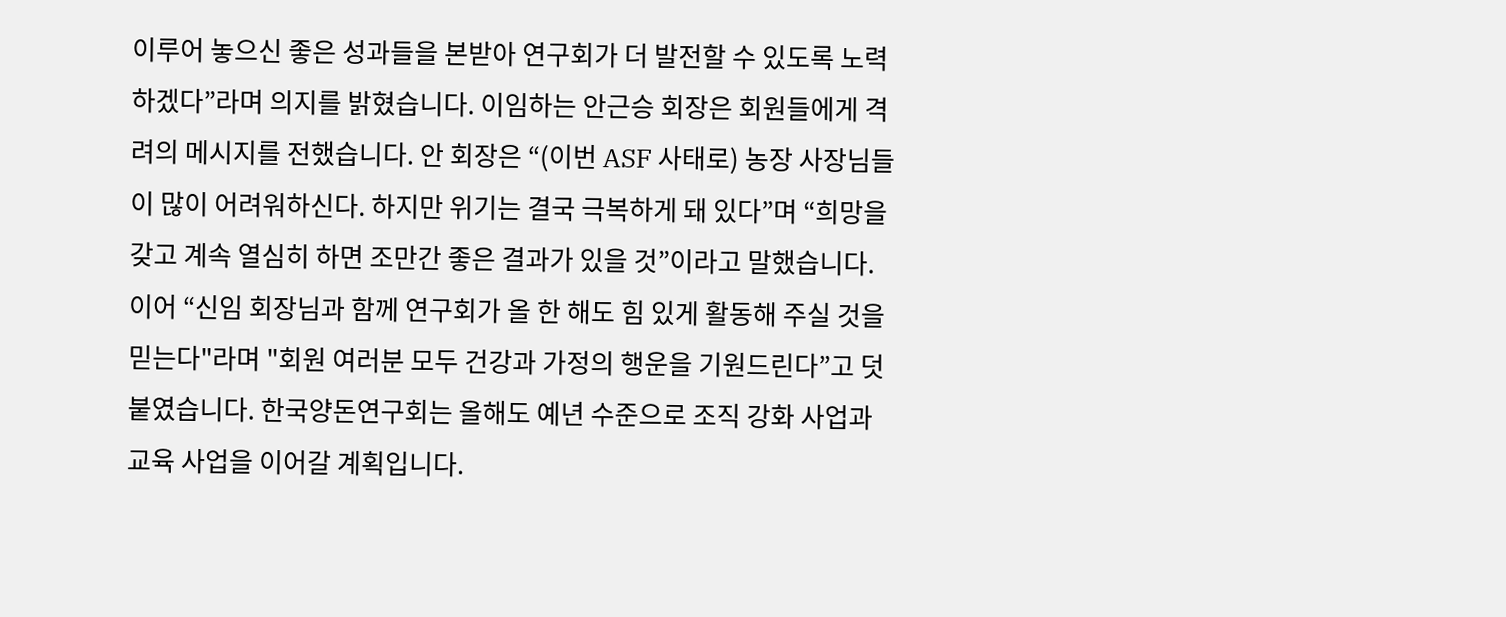이루어 놓으신 좋은 성과들을 본받아 연구회가 더 발전할 수 있도록 노력하겠다”라며 의지를 밝혔습니다. 이임하는 안근승 회장은 회원들에게 격려의 메시지를 전했습니다. 안 회장은 “(이번 ASF 사태로) 농장 사장님들이 많이 어려워하신다. 하지만 위기는 결국 극복하게 돼 있다”며 “희망을 갖고 계속 열심히 하면 조만간 좋은 결과가 있을 것”이라고 말했습니다. 이어 “신임 회장님과 함께 연구회가 올 한 해도 힘 있게 활동해 주실 것을 믿는다"라며 "회원 여러분 모두 건강과 가정의 행운을 기원드린다”고 덧붙였습니다. 한국양돈연구회는 올해도 예년 수준으로 조직 강화 사업과 교육 사업을 이어갈 계획입니다.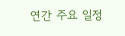연간 주요 일정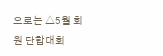으로는 △5월 회원 단합대회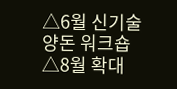△6월 신기술 양돈 워크숍 △8월 확대